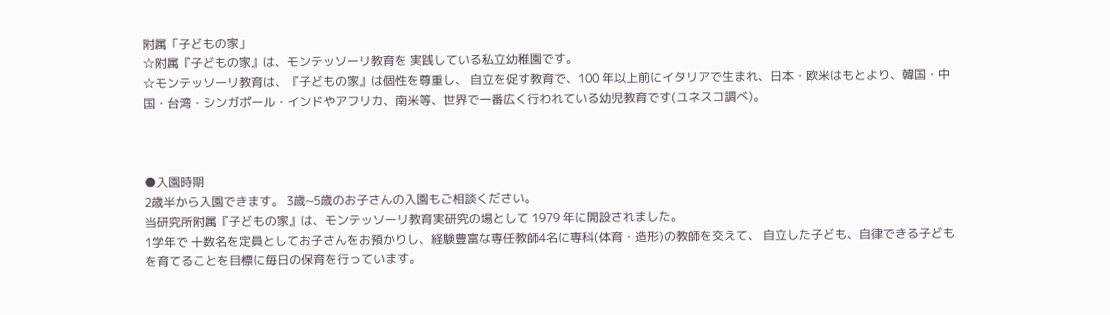附属「子どもの家」
☆附属『子どもの家』は、モンテッソーリ教育を 実践している私立幼稚園です。
☆モンテッソーリ教育は、『子どもの家』は個性を尊重し、 自立を促す教育で、100 年以上前にイタリアで生まれ、日本・欧米はもとより、韓国・中国・台湾・シンガポール・インドやアフリカ、南米等、世界で一番広く行われている幼児教育です(ユネスコ調べ)。



●入園時期
2歳半から入園できます。 3歳~5歳のお子さんの入園もご相談ください。
当研究所附属『子どもの家』は、モンテッソーリ教育実研究の場として 1979 年に開設されました。
1学年で 十数名を定員としてお子さんをお預かりし、経験豊富な専任教師4名に専科(体育・造形)の教師を交えて、 自立した子ども、自律できる子どもを育てることを目標に毎日の保育を行っています。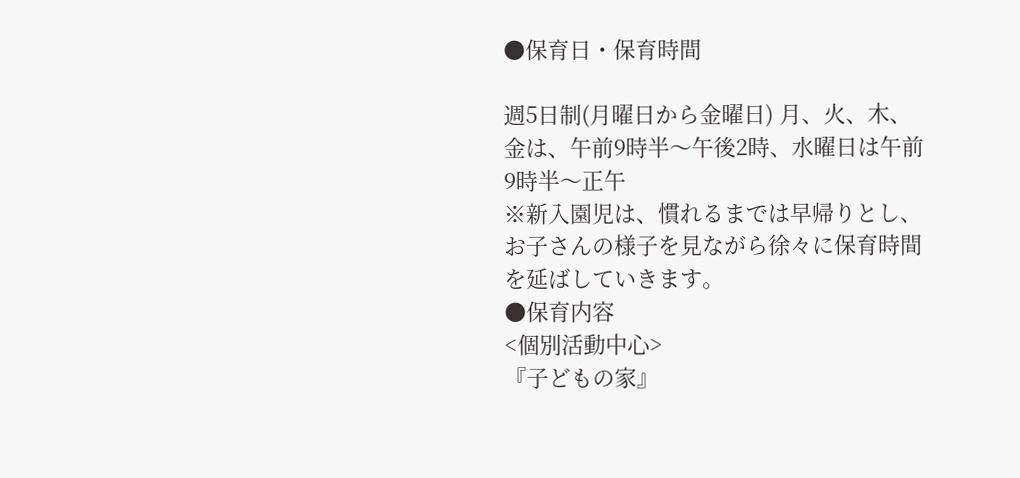●保育日・保育時間

週5日制(月曜日から金曜日) 月、火、木、金は、午前9時半〜午後2時、水曜日は午前9時半〜正午
※新入園児は、慣れるまでは早帰りとし、お子さんの様子を見ながら徐々に保育時間を延ばしていきます。
●保育内容
<個別活動中心>
『子どもの家』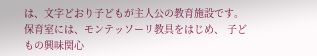は、文字どおり子どもが主人公の教育施設です。
保育室には、モンテッソーリ教具をはじめ、 子どもの興味関心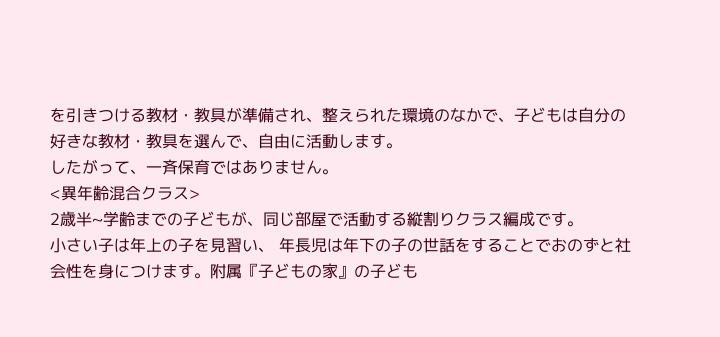を引きつける教材・教具が準備され、整えられた環境のなかで、子どもは自分の好きな教材・教具を選んで、自由に活動します。
したがって、一斉保育ではありません。
<異年齢混合クラス>
2歳半~学齢までの子どもが、同じ部屋で活動する縦割りクラス編成です。
小さい子は年上の子を見習い、 年長児は年下の子の世話をすることでおのずと社会性を身につけます。附属『子どもの家』の子ども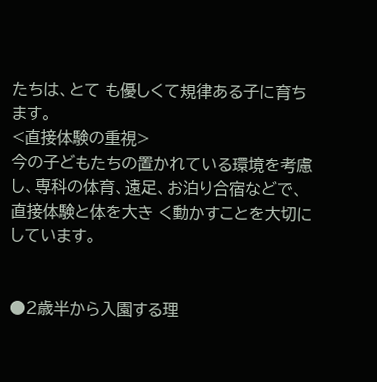たちは、とて も優しくて規律ある子に育ちます。
<直接体験の重視>
今の子どもたちの置かれている環境を考慮し、専科の体育、遠足、お泊り合宿などで、直接体験と体を大き く動かすことを大切にしています。


●2歳半から入園する理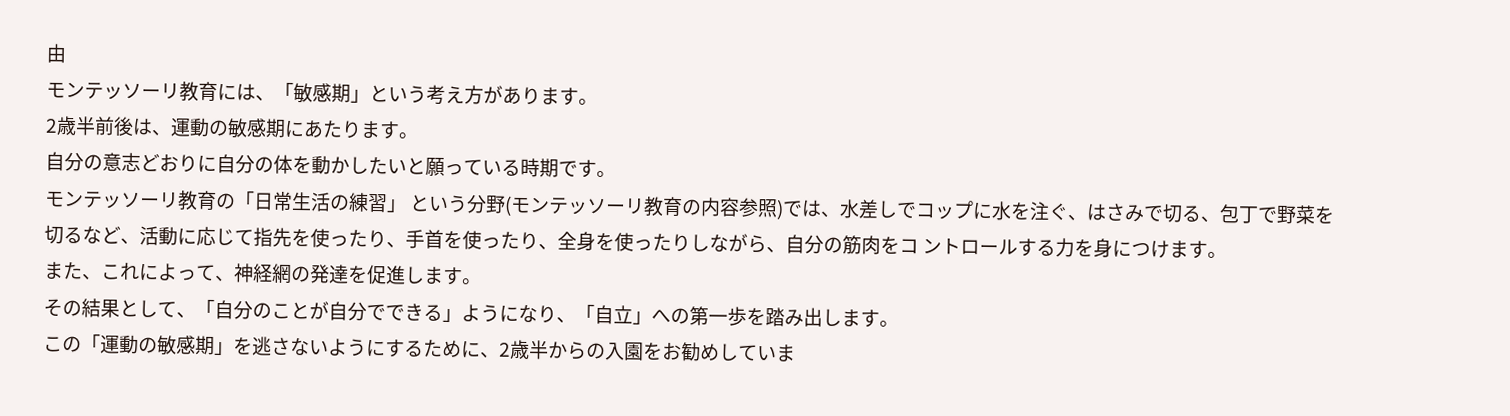由
モンテッソーリ教育には、「敏感期」という考え方があります。
2歳半前後は、運動の敏感期にあたります。
自分の意志どおりに自分の体を動かしたいと願っている時期です。
モンテッソーリ教育の「日常生活の練習」 という分野(モンテッソーリ教育の内容参照)では、水差しでコップに水を注ぐ、はさみで切る、包丁で野菜を切るなど、活動に応じて指先を使ったり、手首を使ったり、全身を使ったりしながら、自分の筋肉をコ ントロールする力を身につけます。
また、これによって、神経網の発達を促進します。
その結果として、「自分のことが自分でできる」ようになり、「自立」への第一歩を踏み出します。
この「運動の敏感期」を逃さないようにするために、2歳半からの入園をお勧めしていま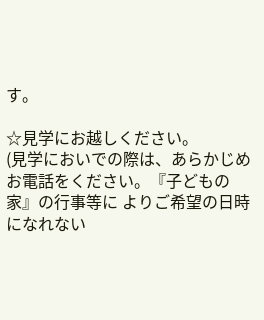す。

☆見学にお越しください。
(見学においでの際は、あらかじめお電話をください。『子どもの家』の行事等に よりご希望の日時になれない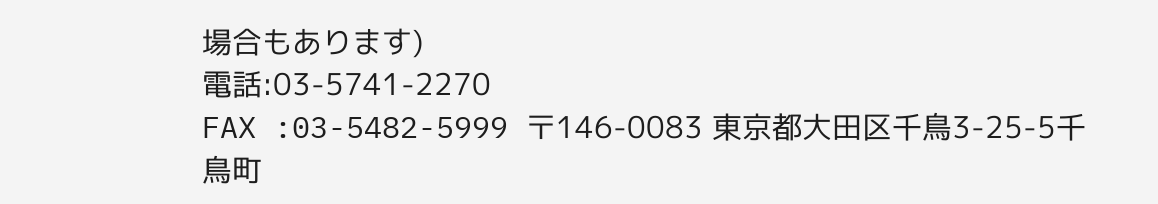場合もあります)
電話:03-5741-2270
FAX :03-5482-5999 〒146-0083 東京都大田区千鳥3-25-5千鳥町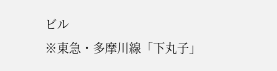ビル
※東急・多摩川線「下丸子」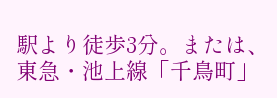駅より徒歩3分。または、東急・池上線「千鳥町」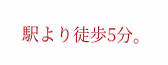駅より徒歩5分。